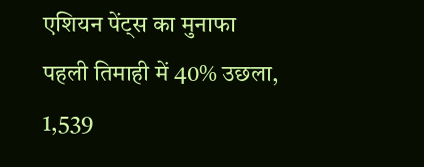एशियन पेंट्स का मुनाफा पहली तिमाही में 40% उछला, 1,539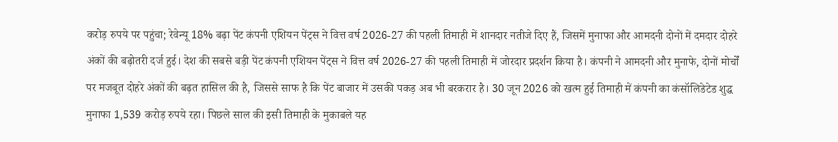करोड़ रुपये पर पहुंचा; रेवेन्यू 18% बढ़ा पेंट कंपनी एशियन पेंट्स ने वित्त वर्ष 2026-27 की पहली तिमाही में शानदार नतीजे दिए हैं, जिसमें मुनाफा और आमदनी दोनों में दमदार दोहरे अंकों की बढ़ोतरी दर्ज हुई। देश की सबसे बड़ी पेंट कंपनी एशियन पेंट्स ने वित्त वर्ष 2026-27 की पहली तिमाही में जोरदार प्रदर्शन किया है। कंपनी ने आमदनी और मुनाफे, दोनों मोर्चों पर मजबूत दोहरे अंकों की बढ़त हासिल की है, जिससे साफ है कि पेंट बाजार में उसकी पकड़ अब भी बरकरार है। 30 जून 2026 को खत्म हुई तिमाही में कंपनी का कंसॉलिडेटेड शुद्ध मुनाफा 1,539 करोड़ रुपये रहा। पिछले साल की इसी तिमाही के मुकाबले यह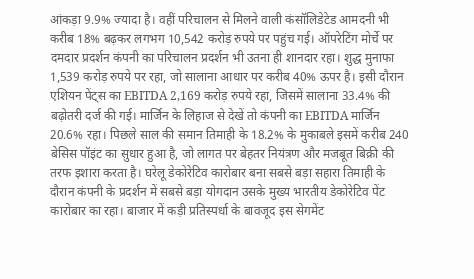आंकड़ा 9.9% ज्यादा है। वहीं परिचालन से मिलने वाली कंसॉलिडेटेड आमदनी भी करीब 18% बढ़कर लगभग 10,542 करोड़ रुपये पर पहुंच गई। ऑपरेटिंग मोर्चे पर दमदार प्रदर्शन कंपनी का परिचालन प्रदर्शन भी उतना ही शानदार रहा। शुद्ध मुनाफा 1,539 करोड़ रुपये पर रहा, जो सालाना आधार पर करीब 40% ऊपर है। इसी दौरान एशियन पेंट्स का EBITDA 2,169 करोड़ रुपये रहा, जिसमें सालाना 33.4% की बढ़ोतरी दर्ज की गई। मार्जिन के लिहाज से देखें तो कंपनी का EBITDA मार्जिन 20.6% रहा। पिछले साल की समान तिमाही के 18.2% के मुकाबले इसमें करीब 240 बेसिस पॉइंट का सुधार हुआ है, जो लागत पर बेहतर नियंत्रण और मजबूत बिक्री की तरफ इशारा करता है। घरेलू डेकोरेटिव कारोबार बना सबसे बड़ा सहारा तिमाही के दौरान कंपनी के प्रदर्शन में सबसे बड़ा योगदान उसके मुख्य भारतीय डेकोरेटिव पेंट कारोबार का रहा। बाजार में कड़ी प्रतिस्पर्धा के बावजूद इस सेगमेंट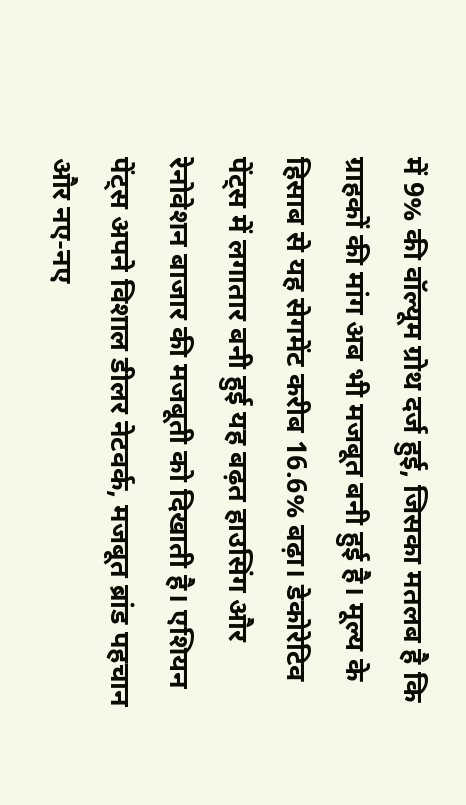में 9% की वॉल्यूम ग्रोथ दर्ज हुई, जिसका मतलब है कि ग्राहकों की मांग अब भी मजबूत बनी हुई है। मूल्य के हिसाब से यह सेगमेंट करीब 16.6% बढ़ा। डेकोरेटिव पेंट्स में लगातार बनी हुई यह बढ़त हाउसिंग और रेनोवेशन बाजार की मजबूती को दिखाती है। एशियन पेंट्स अपने विशाल डीलर नेटवर्क, मजबूत ब्रांड पहचान और नए-नए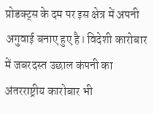प्रोडक्ट्स के दम पर इस क्षेत्र में अपनी अगुवाई बनाए हुए है। विदेशी कारोबार में जबरदस्त उछाल कंपनी का अंतरराष्ट्रीय कारोबार भी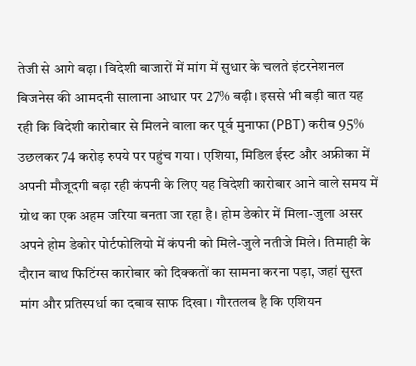तेजी से आगे बढ़ा। विदेशी बाजारों में मांग में सुधार के चलते इंटरनेशनल बिजनेस की आमदनी सालाना आधार पर 27% बढ़ी। इससे भी बड़ी बात यह रही कि विदेशी कारोबार से मिलने वाला कर पूर्व मुनाफा (PBT) करीब 95% उछलकर 74 करोड़ रुपये पर पहुंच गया। एशिया, मिडिल ईस्ट और अफ्रीका में अपनी मौजूदगी बढ़ा रही कंपनी के लिए यह विदेशी कारोबार आने वाले समय में ग्रोथ का एक अहम जरिया बनता जा रहा है। होम डेकोर में मिला-जुला असर अपने होम डेकोर पोर्टफोलियो में कंपनी को मिले-जुले नतीजे मिले। तिमाही के दौरान बाथ फिटिंग्स कारोबार को दिक्कतों का सामना करना पड़ा, जहां सुस्त मांग और प्रतिस्पर्धा का दबाव साफ दिखा। गौरतलब है कि एशियन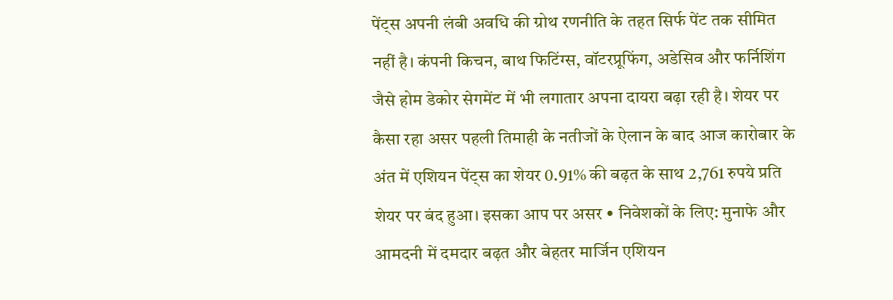पेंट्स अपनी लंबी अवधि की ग्रोथ रणनीति के तहत सिर्फ पेंट तक सीमित नहीं है। कंपनी किचन, बाथ फिटिंग्स, वॉटरप्रूफिंग, अडेसिव और फर्निशिंग जैसे होम डेकोर सेगमेंट में भी लगातार अपना दायरा बढ़ा रही है। शेयर पर कैसा रहा असर पहली तिमाही के नतीजों के ऐलान के बाद आज कारोबार के अंत में एशियन पेंट्स का शेयर 0.91% की बढ़त के साथ 2,761 रुपये प्रति शेयर पर बंद हुआ। इसका आप पर असर • निवेशकों के लिए: मुनाफे और आमदनी में दमदार बढ़त और बेहतर मार्जिन एशियन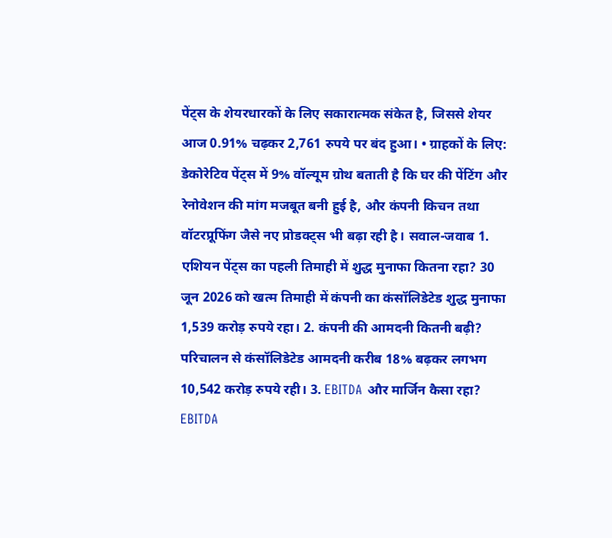पेंट्स के शेयरधारकों के लिए सकारात्मक संकेत है, जिससे शेयर आज 0.91% चढ़कर 2,761 रुपये पर बंद हुआ। • ग्राहकों के लिए: डेकोरेटिव पेंट्स में 9% वॉल्यूम ग्रोथ बताती है कि घर की पेंटिंग और रेनोवेशन की मांग मजबूत बनी हुई है, और कंपनी किचन तथा वॉटरप्रूफिंग जैसे नए प्रोडक्ट्स भी बढ़ा रही है। सवाल-जवाब 1. एशियन पेंट्स का पहली तिमाही में शुद्ध मुनाफा कितना रहा? 30 जून 2026 को खत्म तिमाही में कंपनी का कंसॉलिडेटेड शुद्ध मुनाफा 1,539 करोड़ रुपये रहा। 2. कंपनी की आमदनी कितनी बढ़ी? परिचालन से कंसॉलिडेटेड आमदनी करीब 18% बढ़कर लगभग 10,542 करोड़ रुपये रही। 3. EBITDA और मार्जिन कैसा रहा? EBITDA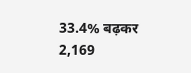33.4% बढ़कर 2,169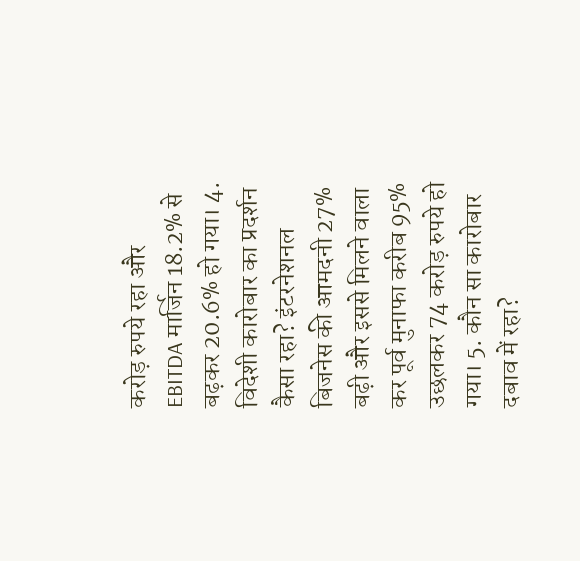करोड़ रुपये रहा और EBITDA मार्जिन 18.2% से बढ़कर 20.6% हो गया। 4. विदेशी कारोबार का प्रदर्शन कैसा रहा? इंटरनेशनल बिजनेस की आमदनी 27% बढ़ी और इससे मिलने वाला कर पूर्व मुनाफा करीब 95% उछलकर 74 करोड़ रुपये हो गया। 5. कौन सा कारोबार दबाव में रहा?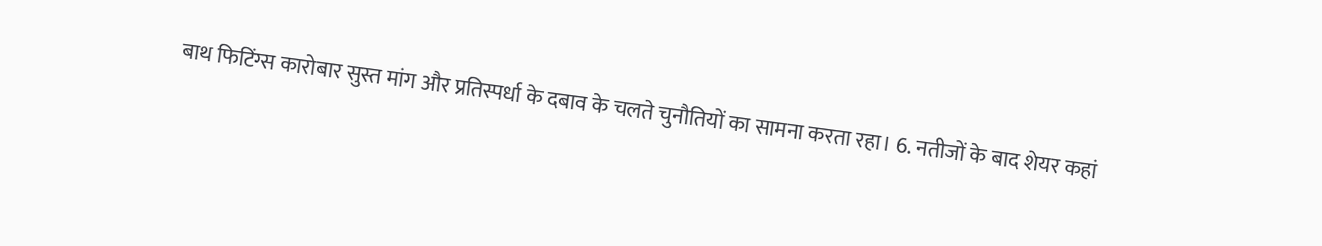बाथ फिटिंग्स कारोबार सुस्त मांग और प्रतिस्पर्धा के दबाव के चलते चुनौतियों का सामना करता रहा। 6. नतीजों के बाद शेयर कहां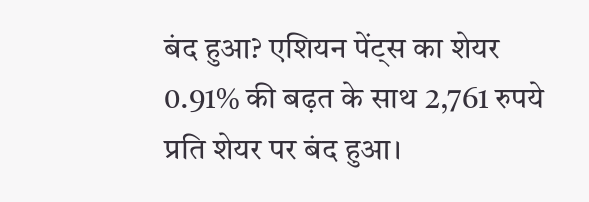बंद हुआ? एशियन पेंट्स का शेयर 0.91% की बढ़त के साथ 2,761 रुपये प्रति शेयर पर बंद हुआ।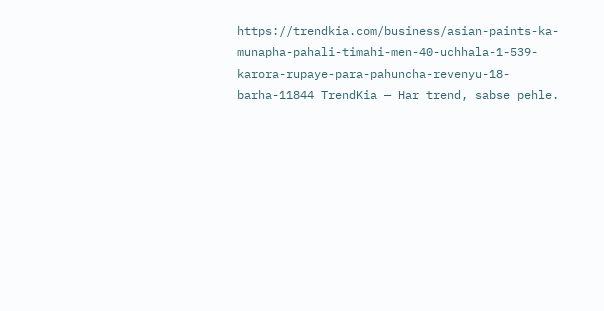https://trendkia.com/business/asian-paints-ka-munapha-pahali-timahi-men-40-uchhala-1-539-karora-rupaye-para-pahuncha-revenyu-18-barha-11844 TrendKia — Har trend, sabse pehle.